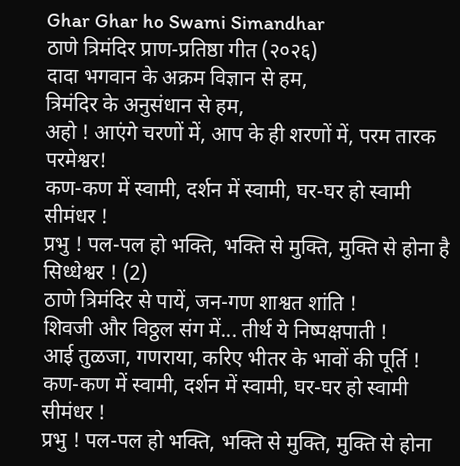Ghar Ghar ho Swami Simandhar
ठाणे त्रिमंदिर प्राण-प्रतिष्ठा गीत (२०२६)
दादा भगवान के अक्रम विज्ञान से हम,
त्रिमंदिर के अनुसंधान से हम,
अहो ! आएंगे चरणों में, आप के ही शरणों में, परम तारक परमेश्वर!
कण-कण में स्वामी, दर्शन में स्वामी, घर-घर हो स्वामी सीमंधर !
प्रभु ! पल-पल हो भक्ति, भक्ति से मुक्ति, मुक्ति से होना है सिध्धेश्वर ! (2)
ठाणे त्रिमंदिर से पायें, जन-गण शाश्वत शांति !
शिवजी और विठ्ठल संग में... तीर्थ ये निष्पक्षपाती !
आई तुळजा, गणराया, करिए भीतर के भावों की पूर्ति !
कण-कण में स्वामी, दर्शन में स्वामी, घर-घर हो स्वामी सीमंधर !
प्रभु ! पल-पल हो भक्ति, भक्ति से मुक्ति, मुक्ति से होना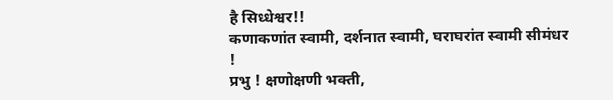है सिध्धेश्वर!!
कणाकणांत स्वामी, दर्शनात स्वामी, घराघरांत स्वामी सीमंधर !
प्रभु ! क्षणोक्षणी भक्ती,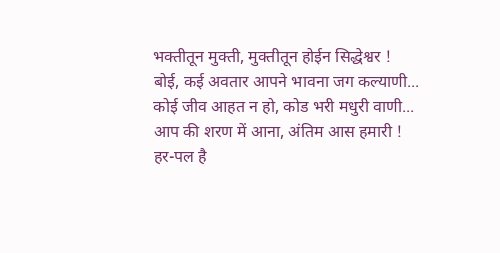भक्तीतून मुक्ती, मुक्तीतून होईन सिद्धेश्वर !
बोई, कई अवतार आपने भावना जग कल्याणी...
कोई जीव आहत न हो, कोड भरी मधुरी वाणी...
आप की शरण में आना, अंतिम आस हमारी !
हर-पल है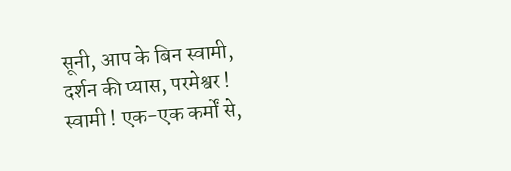सूनी, आप के बिन स्वामी, दर्शन की प्यास, परमेश्वर !
स्वामी ! एक-एक कर्मों से,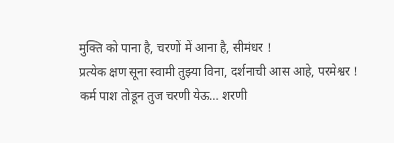मुक्ति को पाना है, चरणों में आना है, सीमंधर !
प्रत्येक क्षण सूना स्वामी तुझ्या विना, दर्शनाची आस आहे, परमेश्वर !
कर्म पाश तोडून तुज चरणी येऊ… शरणी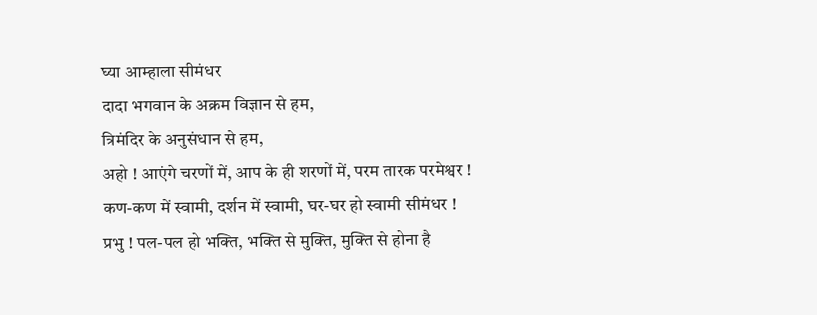घ्या आम्हाला सीमंधर
दादा भगवान के अक्रम विज्ञान से हम,
त्रिमंदिर के अनुसंधान से हम,
अहो ! आएंगे चरणों में, आप के ही शरणों में, परम तारक परमेश्वर !
कण-कण में स्वामी, दर्शन में स्वामी, घर-घर हो स्वामी सीमंधर !
प्रभु ! पल-पल हो भक्ति, भक्ति से मुक्ति, मुक्ति से होना है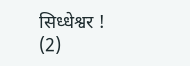सिध्धेश्वर ! (2)